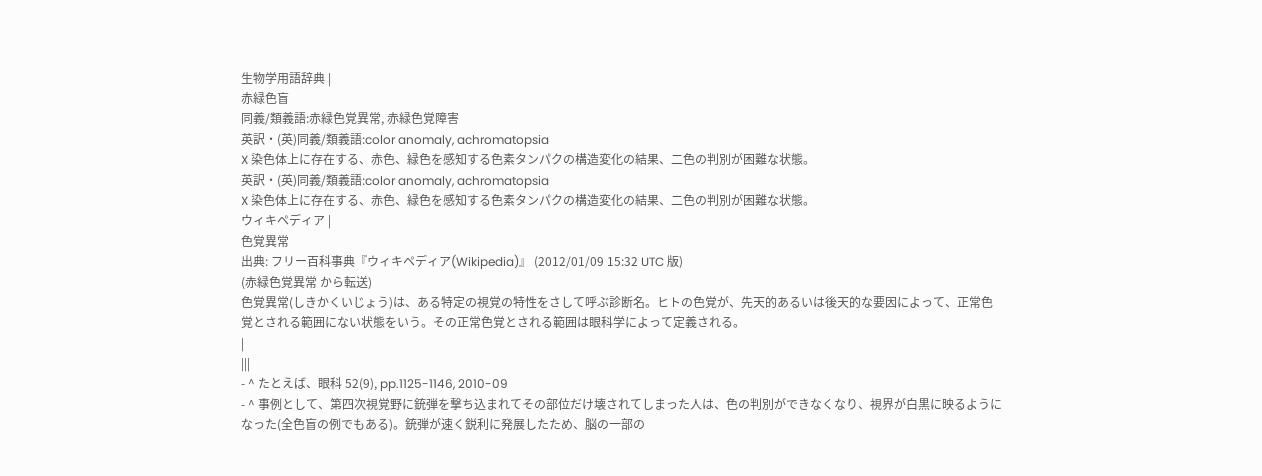生物学用語辞典 |
赤緑色盲
同義/類義語:赤緑色覚異常, 赤緑色覚障害
英訳・(英)同義/類義語:color anomaly, achromatopsia
X 染色体上に存在する、赤色、緑色を感知する色素タンパクの構造変化の結果、二色の判別が困難な状態。
英訳・(英)同義/類義語:color anomaly, achromatopsia
X 染色体上に存在する、赤色、緑色を感知する色素タンパクの構造変化の結果、二色の判別が困難な状態。
ウィキペディア |
色覚異常
出典: フリー百科事典『ウィキペディア(Wikipedia)』 (2012/01/09 15:32 UTC 版)
(赤緑色覚異常 から転送)
色覚異常(しきかくいじょう)は、ある特定の視覚の特性をさして呼ぶ診断名。ヒトの色覚が、先天的あるいは後天的な要因によって、正常色覚とされる範囲にない状態をいう。その正常色覚とされる範囲は眼科学によって定義される。
|
|||
- ^ たとえば、眼科 52(9), pp.1125-1146, 2010-09
- ^ 事例として、第四次視覚野に銃弾を撃ち込まれてその部位だけ壊されてしまった人は、色の判別ができなくなり、視界が白黒に映るようになった(全色盲の例でもある)。銃弾が速く鋭利に発展したため、脳の一部の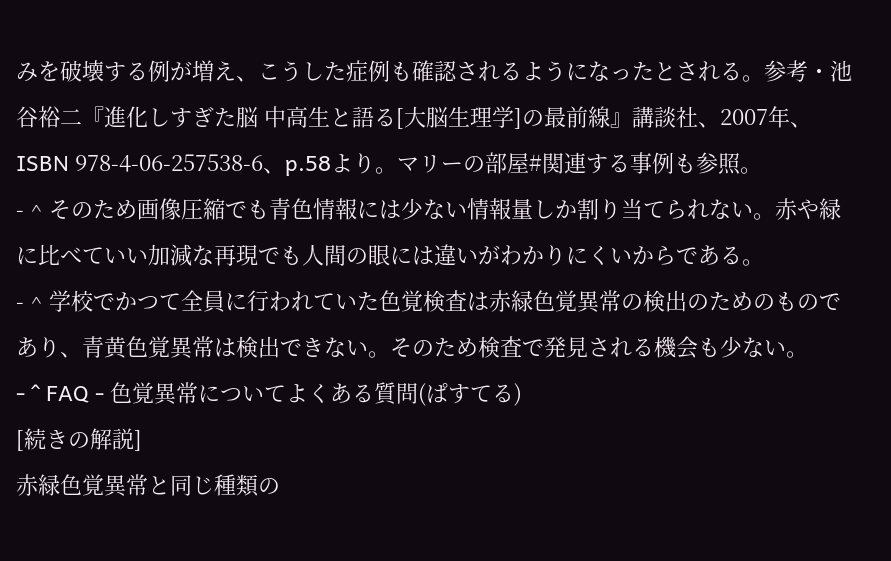みを破壊する例が増え、こうした症例も確認されるようになったとされる。参考・池谷裕二『進化しすぎた脳 中高生と語る[大脳生理学]の最前線』講談社、2007年、ISBN 978-4-06-257538-6、p.58より。マリーの部屋#関連する事例も参照。
- ^ そのため画像圧縮でも青色情報には少ない情報量しか割り当てられない。赤や緑に比べていい加減な再現でも人間の眼には違いがわかりにくいからである。
- ^ 学校でかつて全員に行われていた色覚検査は赤緑色覚異常の検出のためのものであり、青黄色覚異常は検出できない。そのため検査で発見される機会も少ない。
- ^ FAQ - 色覚異常についてよくある質問(ぱすてる)
[続きの解説]
赤緑色覚異常と同じ種類の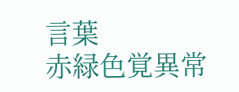言葉
赤緑色覚異常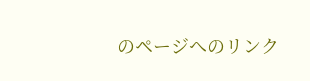のページへのリンク